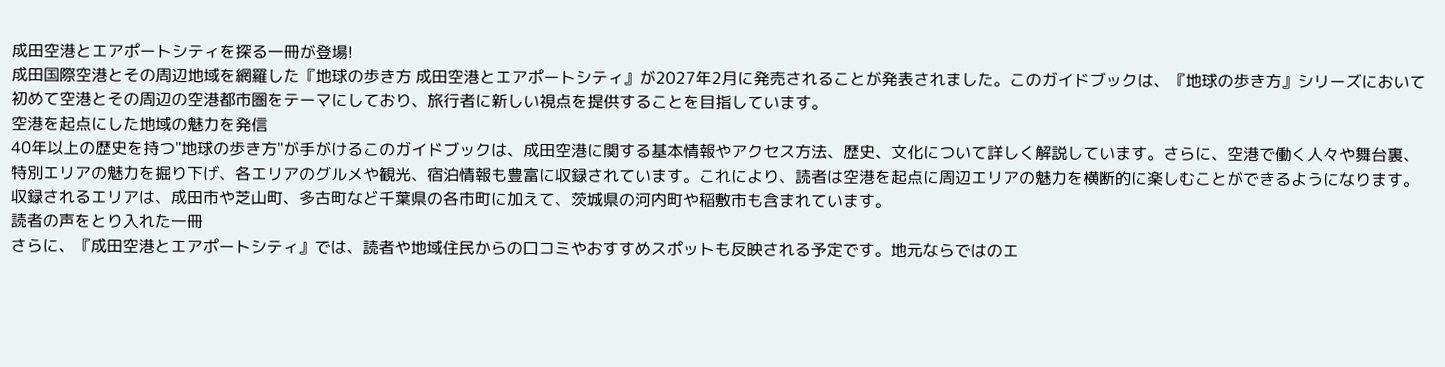成田空港とエアポートシティを探る一冊が登場!
成田国際空港とその周辺地域を網羅した『地球の歩き方 成田空港とエアポートシティ』が2027年2月に発売されることが発表されました。このガイドブックは、『地球の歩き方』シリーズにおいて初めて空港とその周辺の空港都市圏をテーマにしており、旅行者に新しい視点を提供することを目指しています。
空港を起点にした地域の魅力を発信
40年以上の歴史を持つ"地球の歩き方"が手がけるこのガイドブックは、成田空港に関する基本情報やアクセス方法、歴史、文化について詳しく解説しています。さらに、空港で働く人々や舞台裏、特別エリアの魅力を掘り下げ、各エリアのグルメや観光、宿泊情報も豊富に収録されています。これにより、読者は空港を起点に周辺エリアの魅力を横断的に楽しむことができるようになります。収録されるエリアは、成田市や芝山町、多古町など千葉県の各市町に加えて、茨城県の河内町や稲敷市も含まれています。
読者の声をとり入れた一冊
さらに、『成田空港とエアポートシティ』では、読者や地域住民からの口コミやおすすめスポットも反映される予定です。地元ならではのエ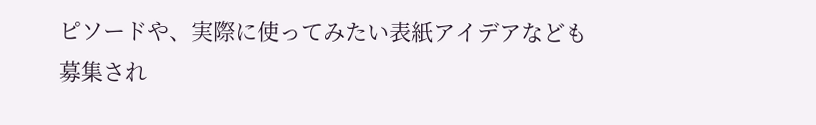ピソードや、実際に使ってみたい表紙アイデアなども募集され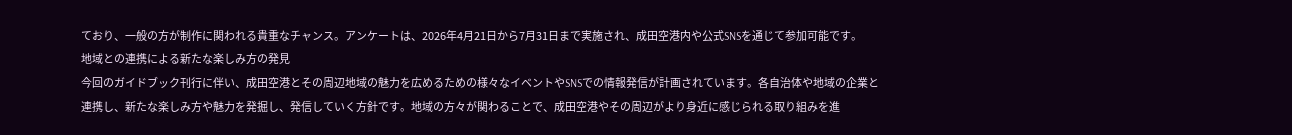ており、一般の方が制作に関われる貴重なチャンス。アンケートは、2026年4月21日から7月31日まで実施され、成田空港内や公式SNSを通じて参加可能です。
地域との連携による新たな楽しみ方の発見
今回のガイドブック刊行に伴い、成田空港とその周辺地域の魅力を広めるための様々なイベントやSNSでの情報発信が計画されています。各自治体や地域の企業と連携し、新たな楽しみ方や魅力を発掘し、発信していく方針です。地域の方々が関わることで、成田空港やその周辺がより身近に感じられる取り組みを進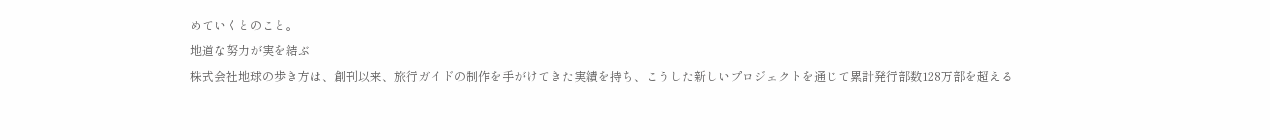めていくとのこと。
地道な努力が実を結ぶ
株式会社地球の歩き方は、創刊以来、旅行ガイドの制作を手がけてきた実績を持ち、こうした新しいプロジェクトを通じて累計発行部数128万部を超える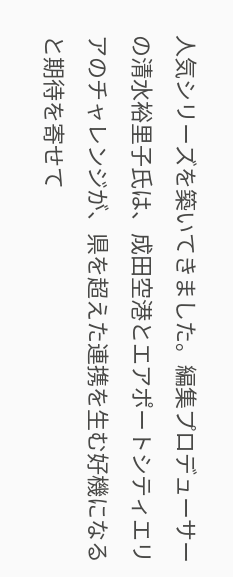人気シリーズを築いてきました。編集プロデューサーの清水裕里子氏は、成田空港とエアポートシティエリアのチャレンジが、県を超えた連携を生む好機になると期待を寄せて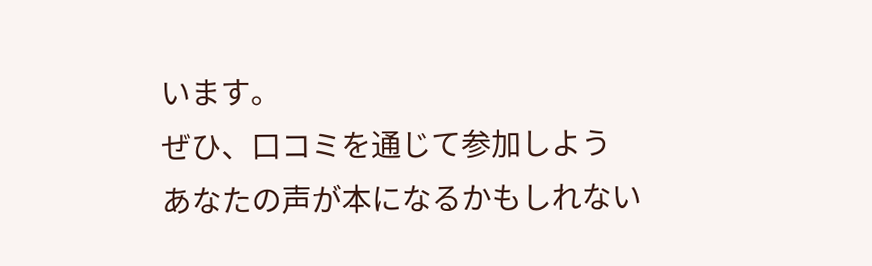います。
ぜひ、口コミを通じて参加しよう
あなたの声が本になるかもしれない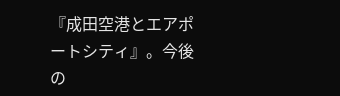『成田空港とエアポートシティ』。今後の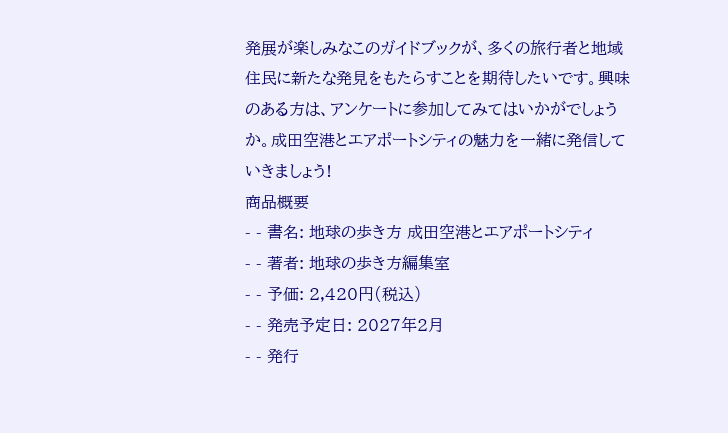発展が楽しみなこのガイドブックが、多くの旅行者と地域住民に新たな発見をもたらすことを期待したいです。興味のある方は、アンケートに参加してみてはいかがでしょうか。成田空港とエアポートシティの魅力を一緒に発信していきましょう!
商品概要
- - 書名: 地球の歩き方 成田空港とエアポートシティ
- - 著者: 地球の歩き方編集室
- - 予価: 2,420円(税込)
- - 発売予定日: 2027年2月
- - 発行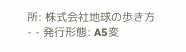所: 株式会社地球の歩き方
- - 発行形態: A5変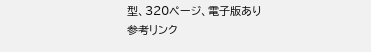型、320ページ、電子版あり
参考リンク